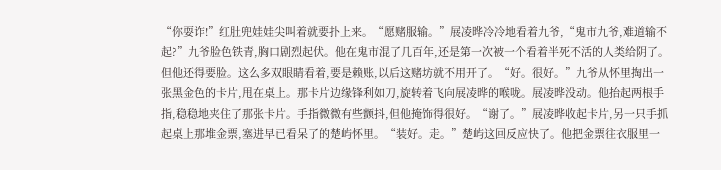“你耍诈!”红肚兜娃娃尖叫着就要扑上来。“愿赌服输。”展凌晔冷冷地看着九爷,“鬼市九爷,难道输不起?”九爷脸色铁青,胸口剧烈起伏。他在鬼市混了几百年,还是第一次被一个看着半死不活的人类给阴了。但他还得要脸。这么多双眼睛看着,要是赖账,以后这赌坊就不用开了。“好。很好。”九爷从怀里掏出一张黑金色的卡片,甩在桌上。那卡片边缘锋利如刀,旋转着飞向展凌晔的喉咙。展凌晔没动。他抬起两根手指,稳稳地夹住了那张卡片。手指微微有些颤抖,但他掩饰得很好。“谢了。”展凌晔收起卡片,另一只手抓起桌上那堆金票,塞进早已看呆了的楚屿怀里。“装好。走。”楚屿这回反应快了。他把金票往衣服里一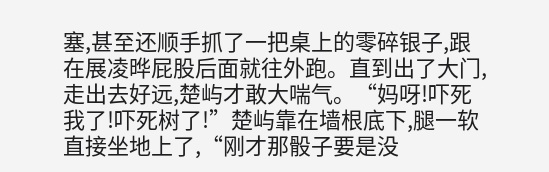塞,甚至还顺手抓了一把桌上的零碎银子,跟在展凌晔屁股后面就往外跑。直到出了大门,走出去好远,楚屿才敢大喘气。“妈呀!吓死我了!吓死树了!”楚屿靠在墙根底下,腿一软直接坐地上了,“刚才那骰子要是没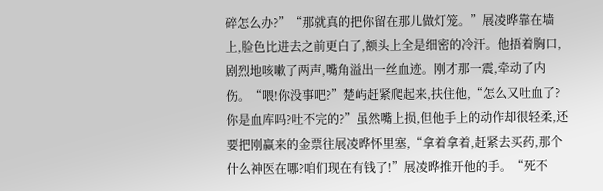碎怎么办?”“那就真的把你留在那儿做灯笼。”展凌晔靠在墙上,脸色比进去之前更白了,额头上全是细密的冷汗。他捂着胸口,剧烈地咳嗽了两声,嘴角溢出一丝血迹。刚才那一震,牵动了内伤。“喂!你没事吧?”楚屿赶紧爬起来,扶住他,“怎么又吐血了?你是血库吗?吐不完的?”虽然嘴上损,但他手上的动作却很轻柔,还要把刚赢来的金票往展凌晔怀里塞,“拿着拿着,赶紧去买药,那个什么神医在哪?咱们现在有钱了!”展凌晔推开他的手。“死不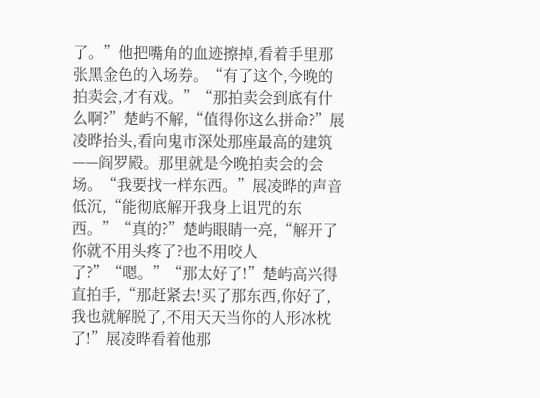了。”他把嘴角的血迹擦掉,看着手里那张黑金色的入场券。“有了这个,今晚的拍卖会,才有戏。”“那拍卖会到底有什么啊?”楚屿不解,“值得你这么拼命?”展凌晔抬头,看向鬼市深处那座最高的建筑——阎罗殿。那里就是今晚拍卖会的会场。“我要找一样东西。”展凌晔的声音低沉,“能彻底解开我身上诅咒的东西。”“真的?”楚屿眼睛一亮,“解开了你就不用头疼了?也不用咬人了?”“嗯。”“那太好了!”楚屿高兴得直拍手,“那赶紧去!买了那东西,你好了,我也就解脱了,不用天天当你的人形冰枕了!”展凌晔看着他那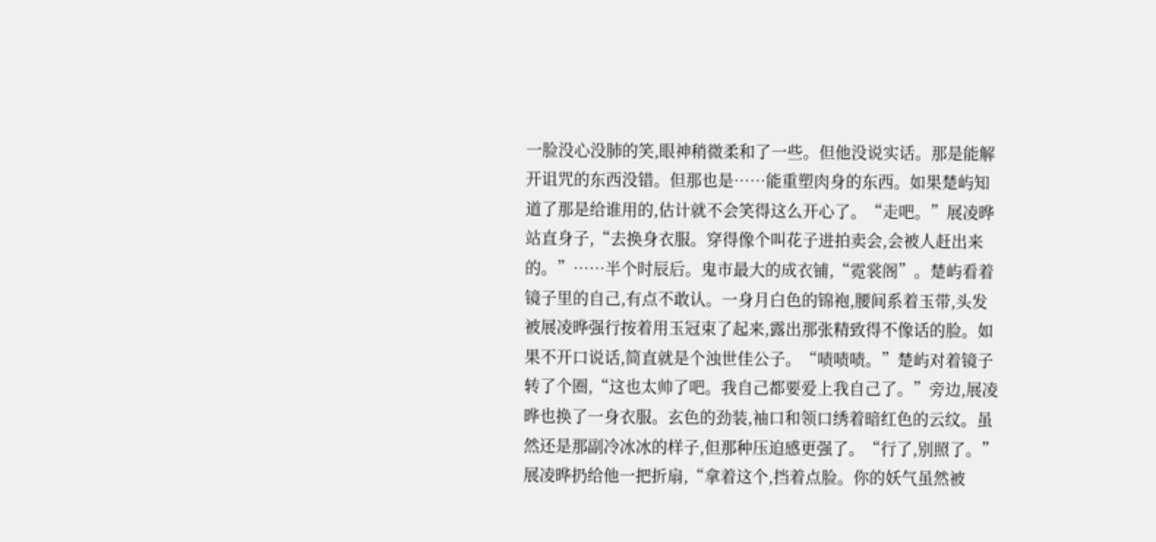一脸没心没肺的笑,眼神稍微柔和了一些。但他没说实话。那是能解开诅咒的东西没错。但那也是……能重塑肉身的东西。如果楚屿知道了那是给谁用的,估计就不会笑得这么开心了。“走吧。”展凌晔站直身子,“去换身衣服。穿得像个叫花子进拍卖会,会被人赶出来的。”……半个时辰后。鬼市最大的成衣铺,“霓裳阁”。楚屿看着镜子里的自己,有点不敢认。一身月白色的锦袍,腰间系着玉带,头发被展凌晔强行按着用玉冠束了起来,露出那张精致得不像话的脸。如果不开口说话,简直就是个浊世佳公子。“啧啧啧。”楚屿对着镜子转了个圈,“这也太帅了吧。我自己都要爱上我自己了。”旁边,展凌晔也换了一身衣服。玄色的劲装,袖口和领口绣着暗红色的云纹。虽然还是那副冷冰冰的样子,但那种压迫感更强了。“行了,别照了。”展凌晔扔给他一把折扇,“拿着这个,挡着点脸。你的妖气虽然被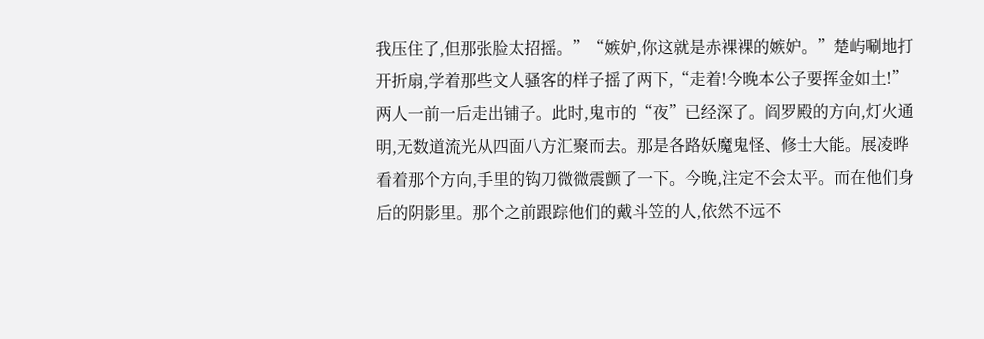我压住了,但那张脸太招摇。”“嫉妒,你这就是赤裸裸的嫉妒。”楚屿唰地打开折扇,学着那些文人骚客的样子摇了两下,“走着!今晚本公子要挥金如土!”两人一前一后走出铺子。此时,鬼市的“夜”已经深了。阎罗殿的方向,灯火通明,无数道流光从四面八方汇聚而去。那是各路妖魔鬼怪、修士大能。展凌晔看着那个方向,手里的钩刀微微震颤了一下。今晚,注定不会太平。而在他们身后的阴影里。那个之前跟踪他们的戴斗笠的人,依然不远不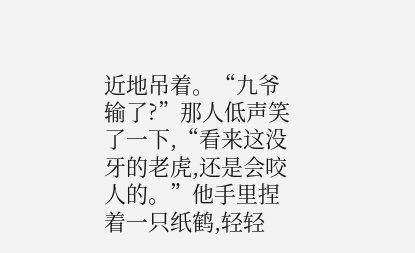近地吊着。“九爷输了?”那人低声笑了一下,“看来这没牙的老虎,还是会咬人的。”他手里捏着一只纸鹤,轻轻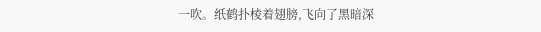一吹。纸鹤扑棱着翅膀,飞向了黑暗深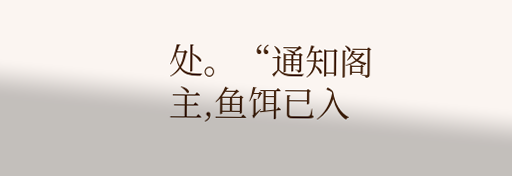处。“通知阁主,鱼饵已入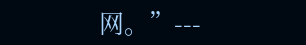网。”---